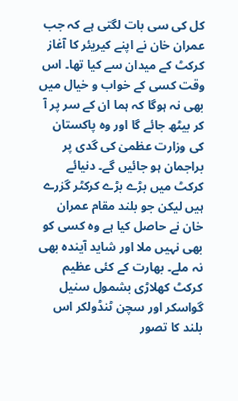کل کی سی بات لگتی ہے کہ جب عمران خان نے اپنے کیریئر کا آغاز کرکٹ کے میدان سے کیا تھا۔ اس وقت کسی کے خواب و خیال میں بھی نہ ہوگا کہ ہما ان کے سر پر آ کر بیٹھ جائے گا اور وہ پاکستان کی وزارت عظمیٰ کی گدی پر براجمان ہو جائیں گے۔ دنیائے کرکٹ میں بڑے بڑے کرکٹر گزرے ہیں لیکن جو بلند مقام عمران خان نے حاصل کیا ہے وہ کسی کو بھی نہیں ملا اور شاید آیندہ بھی نہ ملے۔ بھارت کے کئی عظیم کرکٹ کھلاڑی بشمول سنیل گواسکر اور سچن ٹنڈولکر اس بلند کا تصور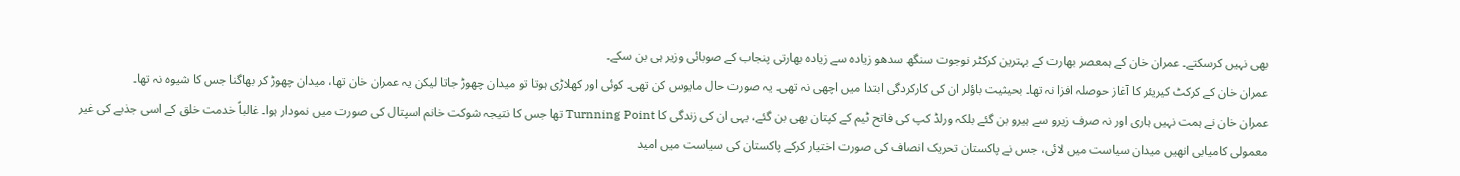بھی نہیں کرسکتے۔ عمران خان کے ہمعصر بھارت کے بہترین کرکٹر نوجوت سنگھ سدھو زیادہ سے زیادہ بھارتی پنجاب کے صوبائی وزیر ہی بن سکے۔
عمران خان کے کرکٹ کیریئر کا آغاز حوصلہ افزا نہ تھا۔ بحیثیت باؤلر ان کی کارکردگی ابتدا میں اچھی نہ تھی۔ یہ صورت حال مایوس کن تھی۔ کوئی اور کھلاڑی ہوتا تو میدان چھوڑ جاتا لیکن یہ عمران خان تھا، میدان چھوڑ کر بھاگنا جس کا شیوہ نہ تھا۔
عمران خان نے ہمت نہیں ہاری اور نہ صرف زیرو سے ہیرو بن گئے بلکہ ورلڈ کپ کی فاتح ٹیم کے کپتان بھی بن گئے، یہی ان کی زندگی کا Turnning Point تھا جس کا نتیجہ شوکت خانم اسپتال کی صورت میں نمودار ہوا۔ غالباً خدمت خلق کے اسی جذبے کی غیر معمولی کامیابی انھیں میدان سیاست میں لائی، جس نے پاکستان تحریک انصاف کی صورت اختیار کرکے پاکستان کی سیاست میں امید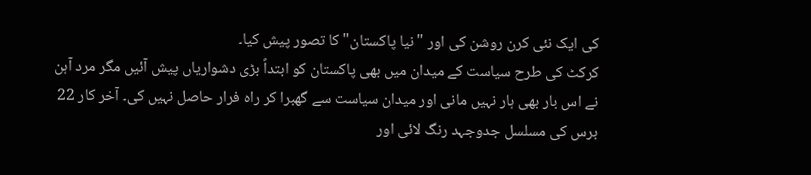کی ایک نئی کرن روشن کی اور "نیا پاکستان" کا تصور پیش کیا۔
کرکٹ کی طرح سیاست کے میدان میں بھی پاکستان کو ابتداً بڑی دشواریاں پیش آئیں مگر مرد آہن نے اس بار بھی ہار نہیں مانی اور میدان سیاست سے گھبرا کر راہ فرار حاصل نہیں کی۔ آخر کار 22 برس کی مسلسل جدوجہد رنگ لائی اور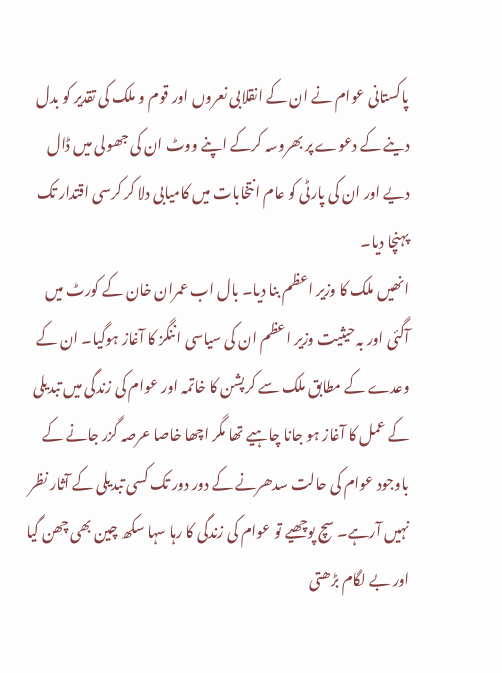پاکستانی عوام نے ان کے انقلابی نعروں اور قوم و ملک کی تقدیر کو بدل دینے کے دعوے پر بھروسہ کرکے اپنے ووٹ ان کی جھولی میں ڈال دیے اور ان کی پارٹی کو عام انتخابات میں کامیابی دلا کر کرسی اقتدار تک پہنچا دیا۔
انھیں ملک کا وزیر اعظم بنا دیا۔ بال اب عمران خان کے کورٹ میں آگئی اور بہ حیثیت وزیر اعظم ان کی سیاسی اننگز کا آغاز ہوگیا۔ ان کے وعدے کے مطابق ملک سے کرپشن کا خاتمہ اور عوام کی زندگی میں تبدیلی کے عمل کا آغاز ہو جانا چاہیے تھا مگر اچھا خاصا عرصہ گزر جانے کے باوجود عوام کی حالت سدھرنے کے دور دور تک کسی تبدیلی کے آثار نظر نہیں آرہے۔ سچ پوچھیے تو عوام کی زندگی کا رہا سہا سکھ چین بھی چھن گیا اور بے لگام بڑھتی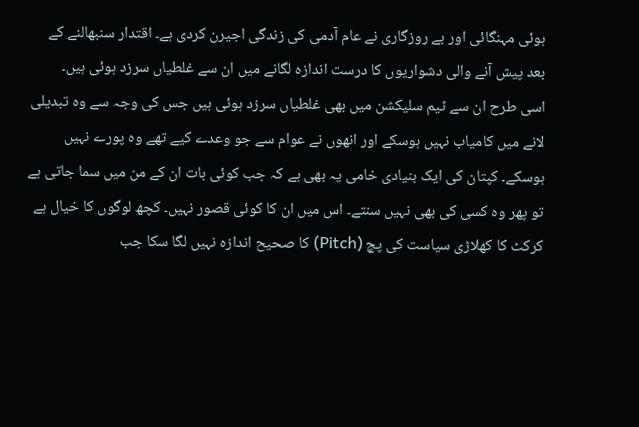ہوئی مہنگائی اور بے روزگاری نے عام آدمی کی زندگی اجیرن کردی ہے۔ اقتدار سنبھالنے کے بعد پیش آنے والی دشواریوں کا درست اندازہ لگانے میں ان سے غلطیاں سرزد ہوئی ہیں۔
اسی طرح ان سے ٹیم سلیکشن میں بھی غلطیاں سرزد ہوئی ہیں جس کی وجہ سے وہ تبدیلی لانے میں کامیاب نہیں ہوسکے اور انھوں نے عوام سے جو وعدے کیے تھے وہ پورے نہیں ہوسکے۔ کپتان کی ایک بنیادی خامی یہ بھی ہے کہ جب کوئی بات ان کے من میں سما جاتی ہے تو پھر وہ کسی کی بھی نہیں سنتے۔ اس میں ان کا کوئی قصور نہیں۔ کچھ لوگوں کا خیال ہے کرکٹ کا کھلاڑی سیاست کی پچ (Pitch) کا صحیح اندازہ نہیں لگا سکا جب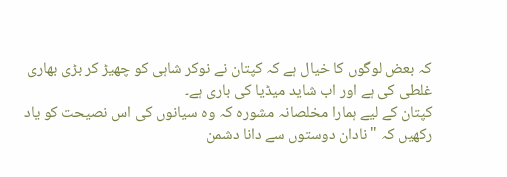کہ بعض لوگوں کا خیال ہے کہ کپتان نے نوکر شاہی کو چھیڑ کر بڑی بھاری غلطی کی ہے اور اب شاید میڈیا کی باری ہے۔
کپتان کے لیے ہمارا مخلصانہ مشورہ کہ وہ سیانوں کی اس نصیحت کو یاد رکھیں کہ "نادان دوستوں سے دانا دشمن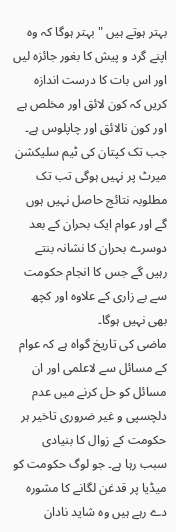بہتر ہوتے ہیں " بہتر ہوگا کہ وہ اپنے گرد و پیش کا بغور جائزہ لیں اور اس بات کا درست اندازہ کریں کہ کون لائق اور مخلص ہے اور کون نالائق اور چاپلوس ہے۔ جب تک کپتان کی ٹیم سلیکشن میرٹ پر نہیں ہوگی تب تک مطلوبہ نتائج حاصل نہیں ہوں گے اور عوام ایک بحران کے بعد دوسرے بحران کا نشانہ بنتے رہیں گے جس کا انجام حکومت سے بے زاری کے علاوہ اور کچھ بھی نہیں ہوگا۔
ماضی کی تاریخ گواہ ہے کہ عوام کے مسائل سے لاعلمی اور ان مسائل کو حل کرنے میں عدم دلچسپی و غیر ضروری تاخیر ہر حکومت کے زوال کا بنیادی سبب رہا ہے۔ جو لوگ حکومت کو میڈیا پر قدغن لگانے کا مشورہ دے رہے ہیں وہ شاید نادان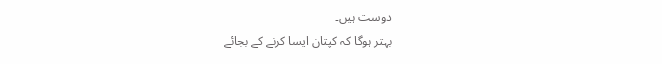دوست ہیں۔
بہتر ہوگا کہ کپتان ایسا کرنے کے بجائے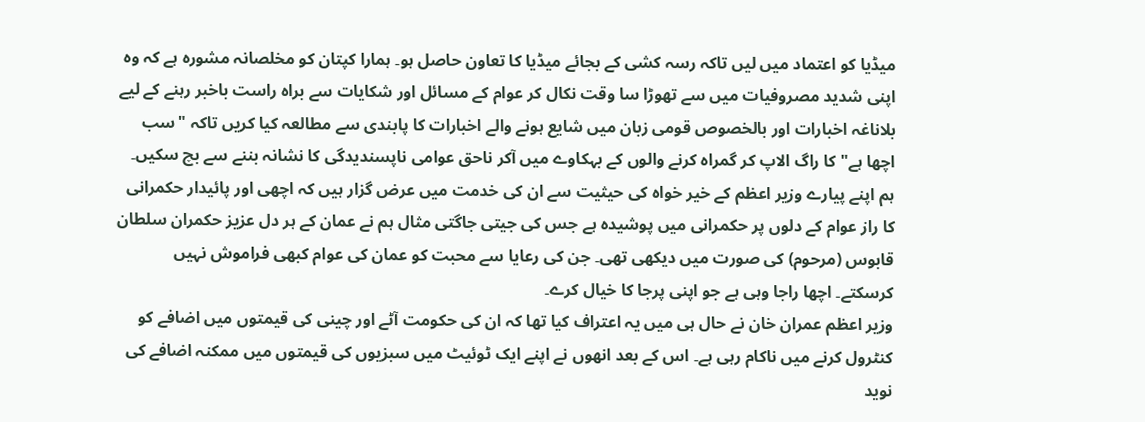میڈیا کو اعتماد میں لیں تاکہ رسہ کشی کے بجائے میڈیا کا تعاون حاصل ہو۔ ہمارا کپتان کو مخلصانہ مشورہ ہے کہ وہ اپنی شدید مصروفیات میں سے تھوڑا سا وقت نکال کر عوام کے مسائل اور شکایات سے براہ راست باخبر رہنے کے لیے بلاناغہ اخبارات اور بالخصوص قومی زبان میں شایع ہونے والے اخبارات کا پابندی سے مطالعہ کیا کریں تاکہ "سب اچھا ہے" کا راگ الاپ کر گمراہ کرنے والوں کے بہکاوے میں آکر ناحق عوامی ناپسندیدگی کا نشانہ بننے سے بچ سکیں۔ ہم اپنے پیارے وزیر اعظم کے خیر خواہ کی حیثیت سے ان کی خدمت میں عرض گزار ہیں کہ اچھی اور پائیدار حکمرانی کا راز عوام کے دلوں پر حکمرانی میں پوشیدہ ہے جس کی جیتی جاگتی مثال ہم نے عمان کے ہر دل عزیز حکمران سلطان قابوس (مرحوم) کی صورت میں دیکھی تھی۔ جن کی رعایا سے محبت کو عمان کی عوام کبھی فراموش نہیں کرسکتے۔ اچھا راجا وہی ہے جو اپنی پرجا کا خیال کرے۔
وزیر اعظم عمران خان نے حال ہی میں یہ اعتراف کیا تھا کہ ان کی حکومت آٹے اور چینی کی قیمتوں میں اضافے کو کنٹرول کرنے میں ناکام رہی ہے۔ اس کے بعد انھوں نے اپنے ایک ٹوئیٹ میں سبزیوں کی قیمتوں میں ممکنہ اضافے کی نوید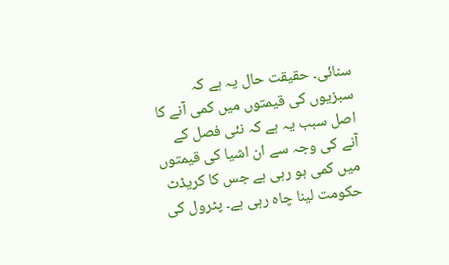سنائی۔ حقیقت حال یہ ہے کہ سبزیوں کی قیمتوں میں کمی آنے کا اصل سبب یہ ہے کہ نئی فصل کے آنے کی وجہ سے ان اشیا کی قیمتوں میں کمی ہو رہی ہے جس کا کریڈٹ حکومت لینا چاہ رہی ہے۔ پٹرول کی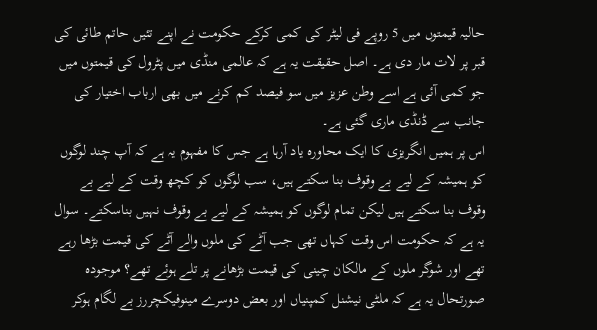حالیہ قیمتوں میں 5 روپے فی لیٹر کی کمی کرکے حکومت نے اپنے تئیں حاتم طائی کی قبر پر لات مار دی ہے۔ اصل حقیقت یہ ہے کہ عالمی منڈی میں پٹرول کی قیمتوں میں جو کمی آئی ہے اسے وطن عزیز میں سو فیصد کم کرنے میں بھی ارباب اختیار کی جانب سے ڈنڈی ماری گئی ہے۔
اس پر ہمیں انگریزی کا ایک محاورہ یاد آرہا ہے جس کا مفہوم یہ ہے کہ آپ چند لوگوں کو ہمیشہ کے لیے بے وقوف بنا سکتے ہیں، سب لوگوں کو کچھ وقت کے لیے بے وقوف بنا سکتے ہیں لیکن تمام لوگوں کو ہمیشہ کے لیے بے وقوف نہیں بناسکتے۔ سوال یہ ہے کہ حکومت اس وقت کہاں تھی جب آٹے کی ملوں والے آٹے کی قیمت بڑھا رہے تھے اور شوگر ملوں کے مالکان چینی کی قیمت بڑھانے پر تلے ہوئے تھے؟ موجودہ صورتحال یہ ہے کہ ملٹی نیشنل کمپنیاں اور بعض دوسرے مینوفیکچررز بے لگام ہوکر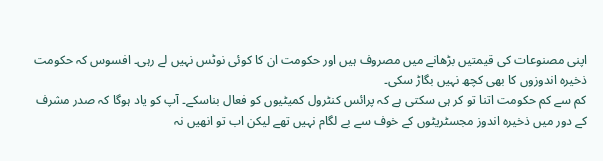اپنی مصنوعات کی قیمتیں بڑھانے میں مصروف ہیں اور حکومت ان کا کوئی نوٹس نہیں لے رہی۔ افسوس کہ حکومت ذخیرہ اندوزوں کا بھی کچھ نہیں بگاڑ سکی۔
کم سے کم حکومت اتنا تو کر ہی سکتی ہے کہ پرائس کنٹرول کمیٹیوں کو فعال بناسکے۔ آپ کو یاد ہوگا کہ صدر مشرف کے دور میں ذخیرہ اندوز مجسٹریٹوں کے خوف سے بے لگام نہیں تھے لیکن اب تو انھیں نہ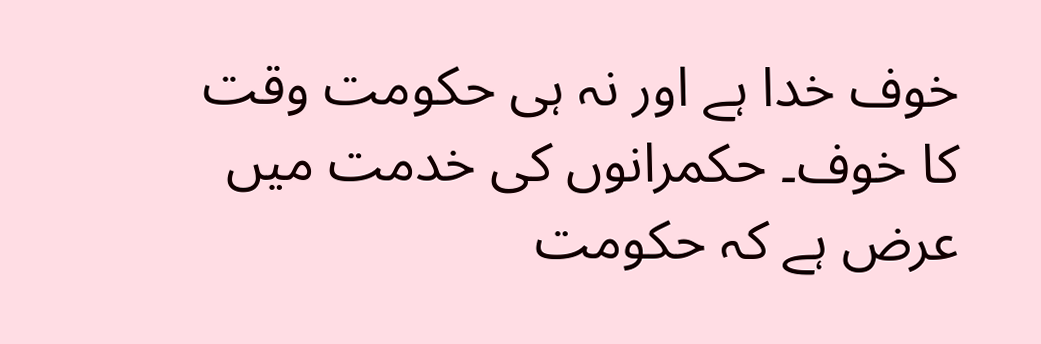خوف خدا ہے اور نہ ہی حکومت وقت کا خوف۔ حکمرانوں کی خدمت میں عرض ہے کہ حکومت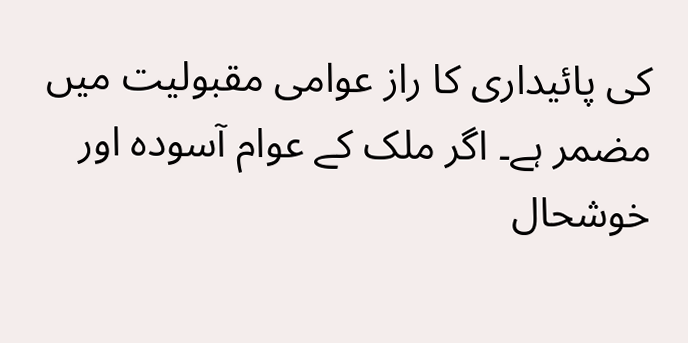کی پائیداری کا راز عوامی مقبولیت میں مضمر ہے۔ اگر ملک کے عوام آسودہ اور خوشحال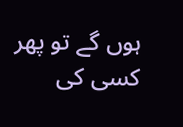ہوں گے تو پھر کسی کی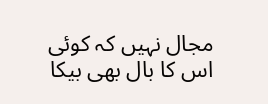مجال نہیں کہ کوئی اس کا بال بھی بیکا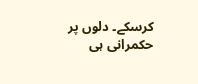کرسکے۔ دلوں پر حکمرانی ہی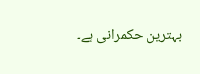بہترین حکمرانی ہے۔